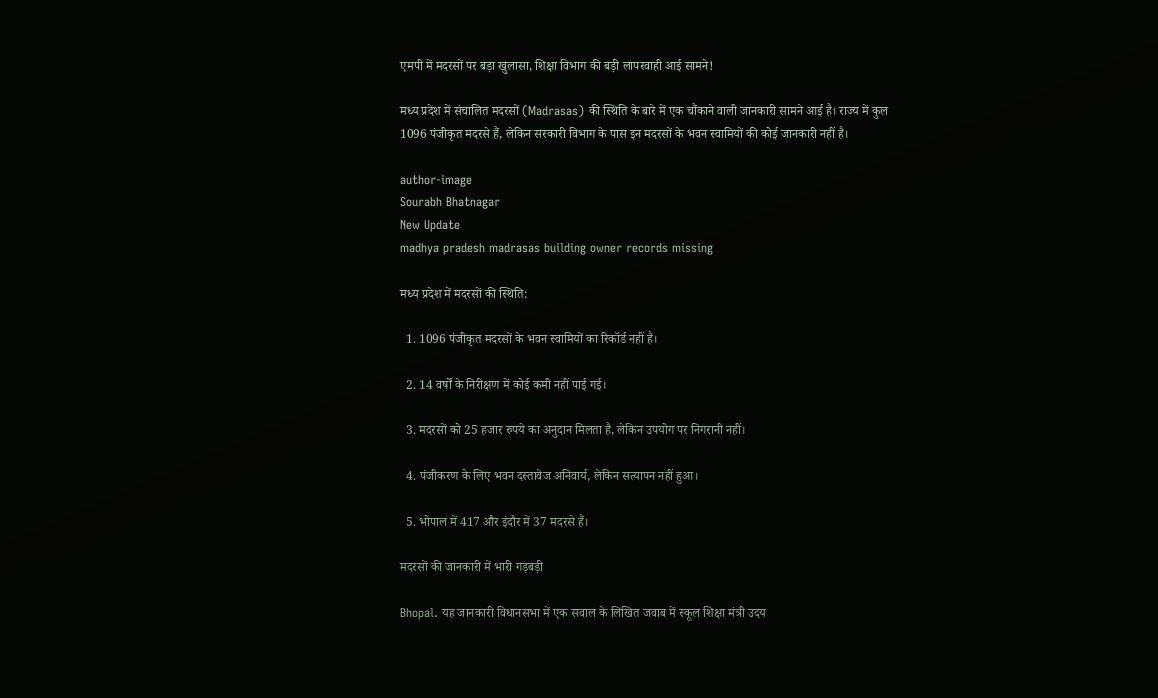एमपी में मदरसों पर बड़ा खुलासा, शिक्षा विभाग की बड़ी लापरवाही आई सामने!

मध्य प्रदेश में संचालित मदरसों (Madrasas) की स्थिति के बारे में एक चौंकाने वाली जानकारी सामने आई है। राज्य में कुल 1096 पंजीकृत मदरसे हैं, लेकिन सरकारी विभाग के पास इन मदरसों के भवन स्वामियों की कोई जानकारी नहीं है।

author-image
Sourabh Bhatnagar
New Update
madhya pradesh madrasas building owner records missing

मध्य प्रदेश में मदरसों की स्थिति:

  1. 1096 पंजीकृत मदरसों के भवन स्वामियों का रिकॉर्ड नहीं है।

  2. 14 वर्षों के निरीक्षण में कोई कमी नहीं पाई गई।

  3. मदरसों को 25 हजार रुपये का अनुदान मिलता है, लेकिन उपयोग पर निगरानी नहीं।

  4. पंजीकरण के लिए भवन दस्तावेज अनिवार्य, लेकिन सत्यापन नहीं हुआ।

  5. भोपाल में 417 और इंदौर में 37 मदरसे हैं।

मदरसों की जानकारी में भारी गड़बड़ी

Bhopal. यह जानकारी विधानसभा में एक सवाल के लिखित जवाब में स्कूल शिक्षा मंत्री उदय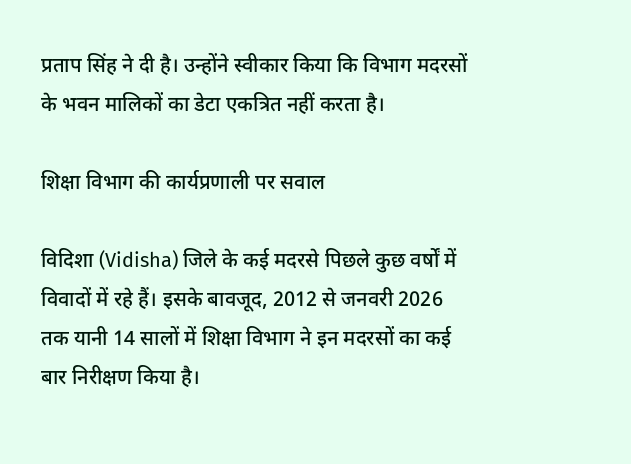प्रताप सिंह ने दी है। उन्होंने स्वीकार किया कि विभाग मदरसों के भवन मालिकों का डेटा एकत्रित नहीं करता है।

शिक्षा विभाग की कार्यप्रणाली पर सवाल

विदिशा (Vidisha) जिले के कई मदरसे पिछले कुछ वर्षों में विवादों में रहे हैं। इसके बावजूद, 2012 से जनवरी 2026 तक यानी 14 सालों में शिक्षा विभाग ने इन मदरसों का कई बार निरीक्षण किया है।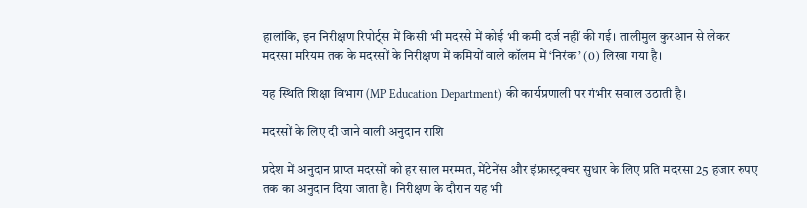हालांकि, इन निरीक्षण रिपोर्ट्स में किसी भी मदरसे में कोई भी कमी दर्ज नहीं की गई। तालीमुल कुरआन से लेकर मदरसा मरियम तक के मदरसों के निरीक्षण में कमियों वाले कॉलम में ‘निरंक’ (0) लिखा गया है।

यह स्थिति शिक्षा विभाग (MP Education Department) की कार्यप्रणाली पर गंभीर सवाल उठाती है।

मदरसों के लिए दी जाने वाली अनुदान राशि

प्रदेश में अनुदान प्राप्त मदरसों को हर साल मरम्मत, मेंटेनेंस और इंफ्रास्ट्रक्चर सुधार के लिए प्रति मदरसा 25 हजार रुपए तक का अनुदान दिया जाता है। निरीक्षण के दौरान यह भी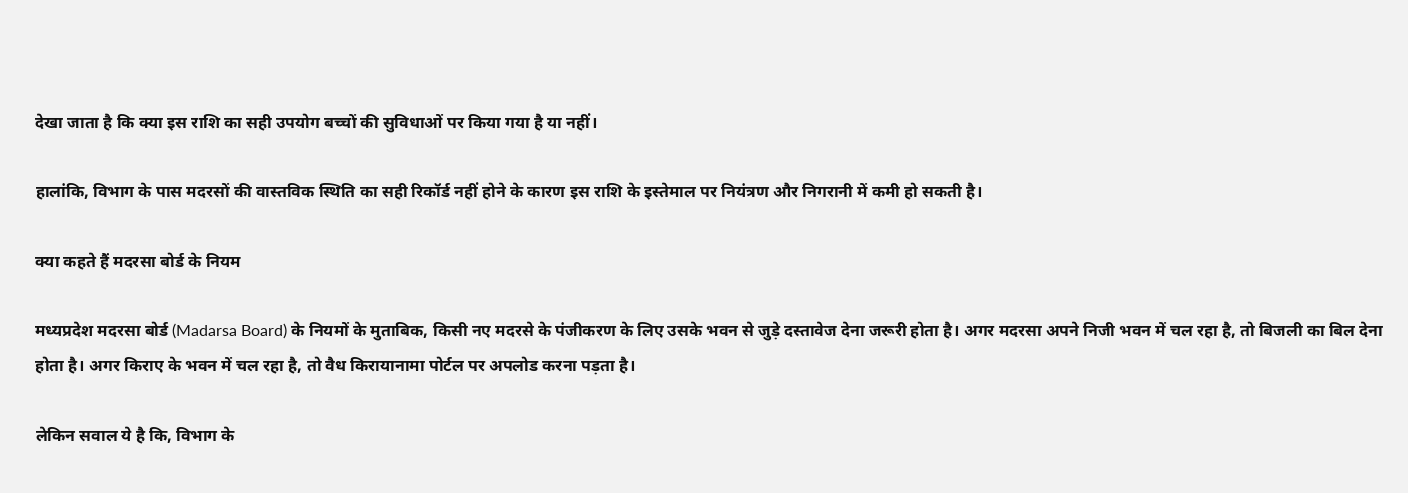देखा जाता है कि क्या इस राशि का सही उपयोग बच्चों की सुविधाओं पर किया गया है या नहीं।

हालांकि, विभाग के पास मदरसों की वास्तविक स्थिति का सही रिकॉर्ड नहीं होने के कारण इस राशि के इस्तेमाल पर नियंत्रण और निगरानी में कमी हो सकती है।

क्या कहते हैं मदरसा बोर्ड के नियम

मध्यप्रदेश मदरसा बोर्ड (Madarsa Board) के नियमों के मुताबिक, किसी नए मदरसे के पंजीकरण के लिए उसके भवन से जुड़े दस्तावेज देना जरूरी होता है। अगर मदरसा अपने निजी भवन में चल रहा है, तो बिजली का बिल देना होता है। अगर किराए के भवन में चल रहा है, तो वैध किरायानामा पोर्टल पर अपलोड करना पड़ता है।

लेकिन सवाल ये है कि, विभाग के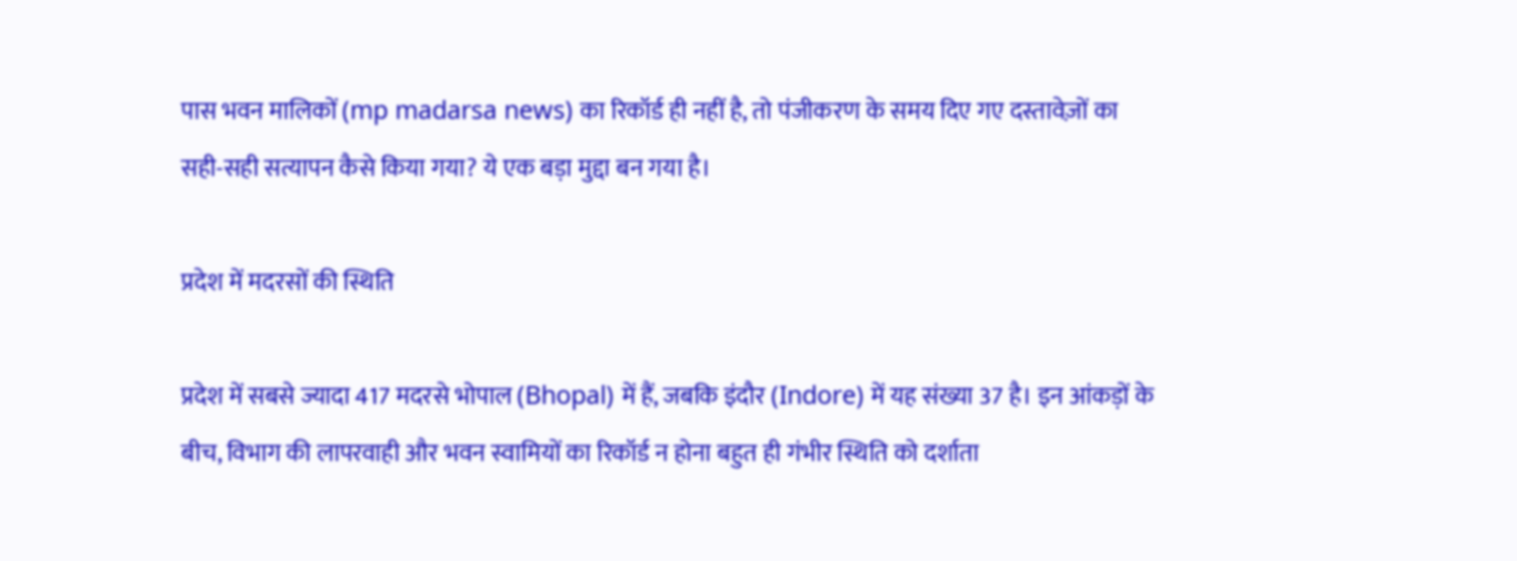पास भवन मालिकों (mp madarsa news) का रिकॉर्ड ही नहीं है, तो पंजीकरण के समय दिए गए दस्तावेज़ों का सही-सही सत्यापन कैसे किया गया? ये एक बड़ा मुद्दा बन गया है।

प्रदेश में मदरसों की स्थिति

प्रदेश में सबसे ज्यादा 417 मदरसे भोपाल (Bhopal) में हैं, जबकि इंदौर (Indore) में यह संख्या 37 है। इन आंकड़ों के बीच, विभाग की लापरवाही और भवन स्वामियों का रिकॉर्ड न होना बहुत ही गंभीर स्थिति को दर्शाता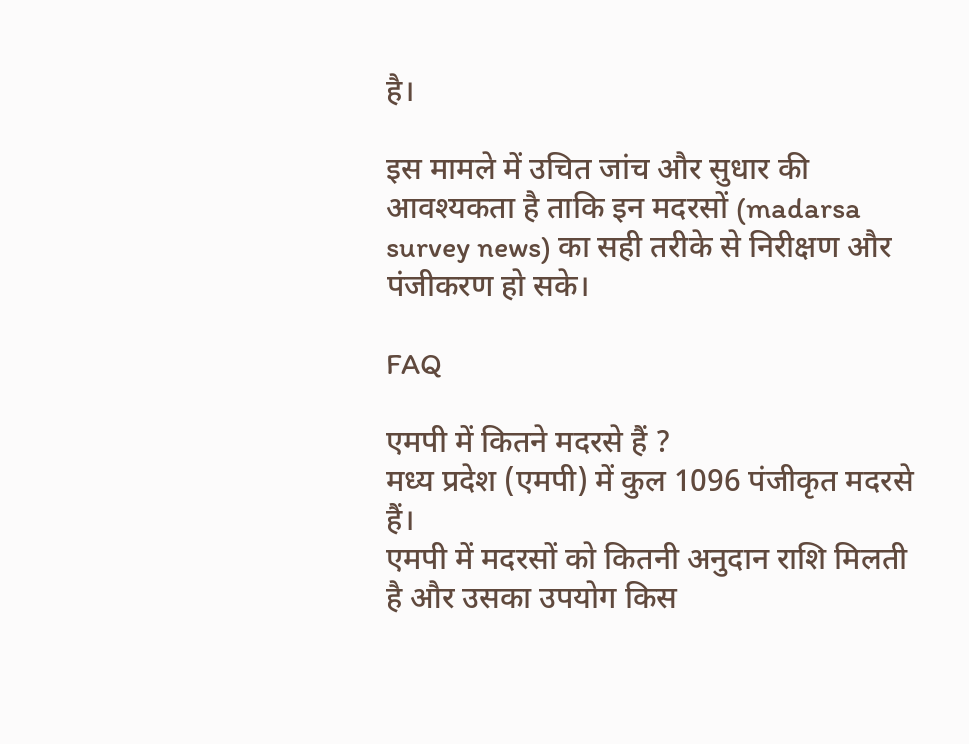है।

इस मामले में उचित जांच और सुधार की आवश्यकता है ताकि इन मदरसों (madarsa survey news) का सही तरीके से निरीक्षण और पंजीकरण हो सके।

FAQ

एमपी में कितने मदरसे हैं ?
मध्य प्रदेश (एमपी) में कुल 1096 पंजीकृत मदरसे हैं।
एमपी में मदरसों को कितनी अनुदान राशि मिलती है और उसका उपयोग किस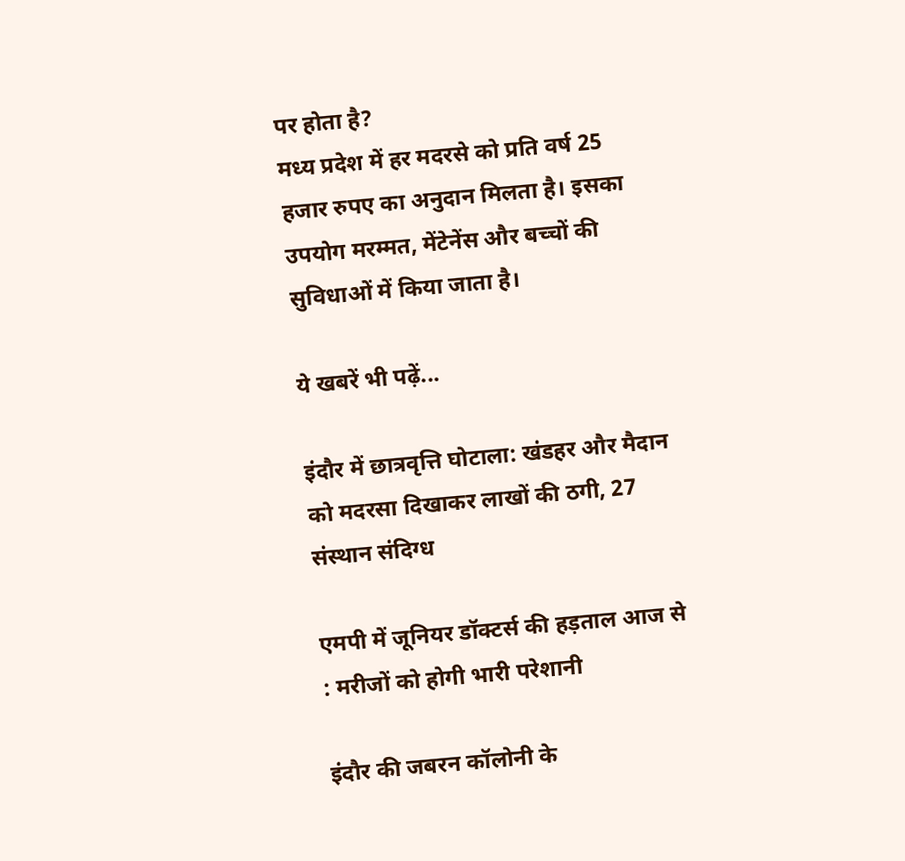पर होता है?
मध्य प्रदेश में हर मदरसे को प्रति वर्ष 25 हजार रुपए का अनुदान मिलता है। इसका उपयोग मरम्मत, मेंटेनेंस और बच्चों की सुविधाओं में किया जाता है।

ये खबरें भी पढ़ें...

इंदौर में छात्रवृत्ति घोटाला: खंडहर और मैदान को मदरसा दिखाकर लाखों की ठगी, 27 संस्थान संदिग्ध

एमपी में जूनियर डॉक्टर्स की हड़ताल आज से : मरीजों को होगी भारी परेशानी

इंदौर की जबरन कॉलोनी के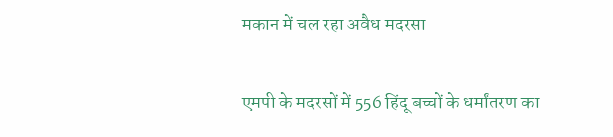मकान में चल रहा अवैध मदरसा

एमपी के मदरसों में 556 हिंदू बच्चों के धर्मांतरण का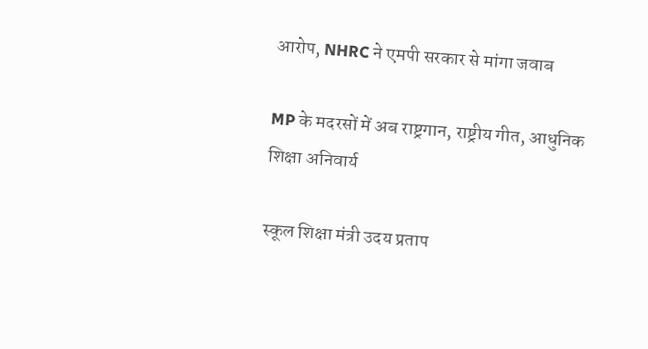आरोप, NHRC ने एमपी सरकार से मांगा जवाब

MP के मदरसों में अब राष्ट्रगान, राष्ट्रीय गीत, आधुनिक शिक्षा अनिवार्य

स्कूल शिक्षा मंत्री उदय प्रताप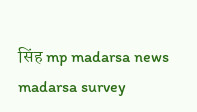सिंह mp madarsa news madarsa survey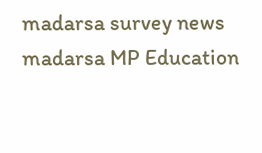madarsa survey news madarsa MP Education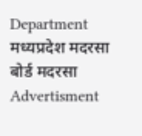Department मध्यप्रदेश मदरसा बोर्ड मदरसा
Advertisment